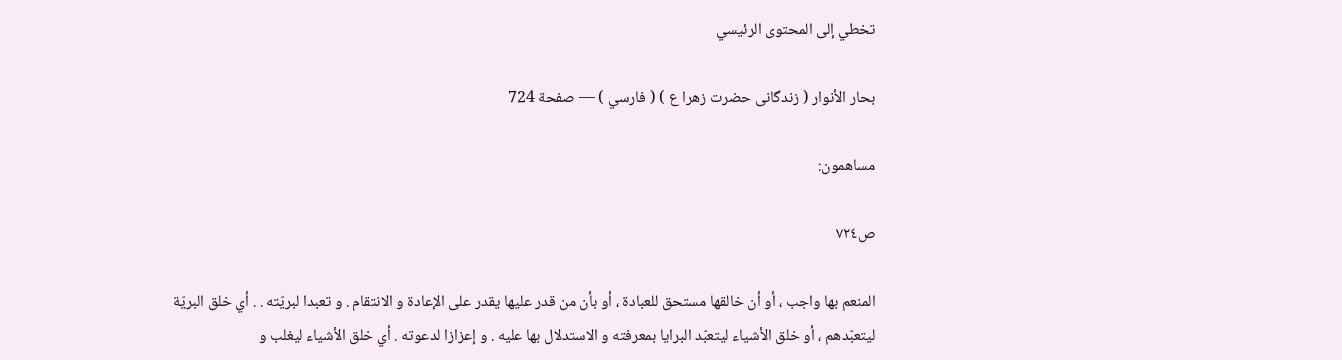تخطي إلى المحتوى الرئيسي

بحار الأنوار ( زندگانى حضرت زهرا ع ) ( فارسي ) — صفحة 724

مساهمون:

ص٧٢٤

المنعم بها واجب ، أو أن خالقها مستحق للعبادة ، أو بأن من قدر عليها يقدر على الإعادة و الانتقام . و تعبدا لبريّته . . أي خلق البريّة ليتعبّدهم ، أو خلق الأشياء ليتعبّد البرايا بمعرفته و الاستدلال بها عليه . و إعزازا لدعوته . أي خلق الأشياء ليغلب و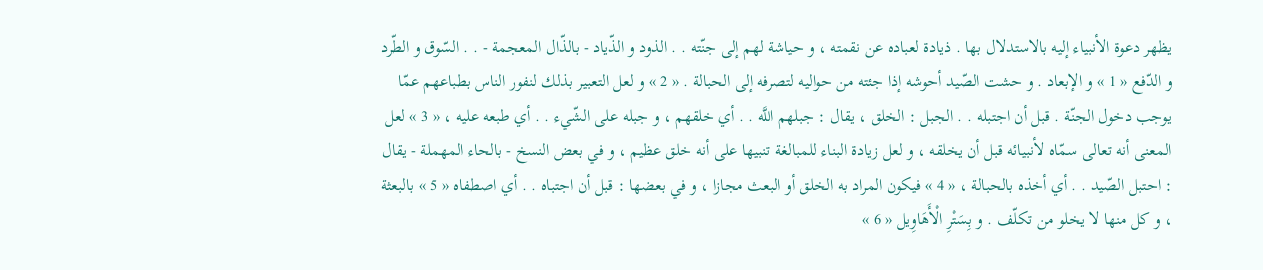يظهر دعوة الأنبياء إليه بالاستدلال بها . ذيادة لعباده عن نقمته ، و حياشة لهم إلى جنّته . . الذود و الذّياد - بالذّال المعجمة - . . السّوق و الطّرد و الدّفع « 1 » و الإبعاد . و حشت الصّيد أحوشه إذا جئته من حواليه لتصرفه إلى الحبالة . « 2 » و لعل التعبير بذلك لنفور الناس بطباعهم عمّا يوجب دخول الجنّة . قبل أن اجتبله . . الجبل : الخلق ، يقال : جبلهم اللَّه . . أي خلقهم ، و جبله على الشّيء . . أي طبعه عليه ، « 3 » لعل المعنى أنه تعالى سمّاه لأنبيائه قبل أن يخلقه ، و لعل زيادة البناء للمبالغة تنبيها على أنه خلق عظيم ، و في بعض النسخ - بالحاء المهملة - يقال : احتبل الصّيد . . أي أخذه بالحبالة ، « 4 » فيكون المراد به الخلق أو البعث مجازا ، و في بعضها : قبل أن اجتباه . . أي اصطفاه « 5 » بالبعثة ، و كل منها لا يخلو من تكلّف . و بِسَتْرِ الْأَهَاوِيل « 6 »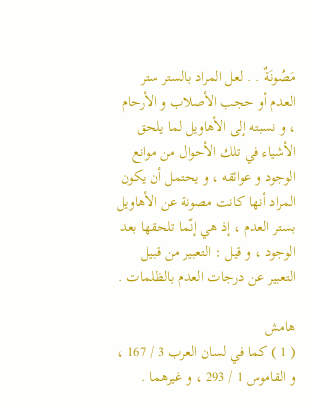مَصُونَةٌ . . لعل المراد بالستر ستر العدم أو حجب الأصلاب و الأرحام ، و نسبته إلى الأهاويل لما يلحق الأشياء في تلك الأحوال من موانع الوجود و عوائقه ، و يحتمل أن يكون المراد أنها كانت مصونة عن الأهاويل بستر العدم ، إذ هي إنّما تلحقها بعد الوجود ، و قيل : التعبير من قبيل التعبير عن درجات العدم بالظلمات .

هامش
( 1 ) كما في لسان العرب 3 / 167 ، و القاموس 1 / 293 ، و غيرهما .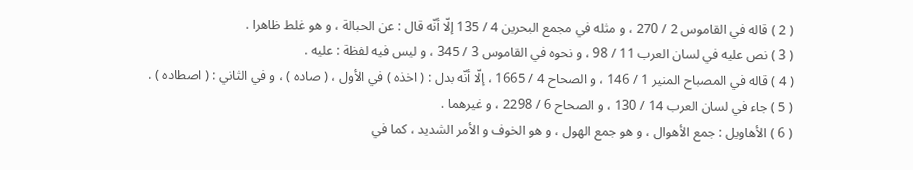( 2 ) قاله في القاموس 2 / 270 ، و مثله في مجمع البحرين 4 / 135 إلّا أنّه قال : عن الحبالة ، و هو غلط ظاهرا .
( 3 ) نص عليه في لسان العرب 11 / 98 ، و نحوه في القاموس 3 / 345 ، و ليس فيه لفظة : عليه .
( 4 ) قاله في المصباح المنير 1 / 146 ، و الصحاح 4 / 1665 ، إلّا أنّه بدل : ( اخذه ) في الأول ، ( صاده ) ، و في الثاني : ( اصطاده ) .
( 5 ) جاء في لسان العرب 14 / 130 ، و الصحاح 6 / 2298 ، و غيرهما .
( 6 ) الأهاويل : جمع الأهوال ، و هو جمع الهول ، و هو الخوف و الأمر الشديد ، كما في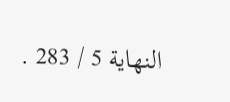النهاية 5 / 283 .